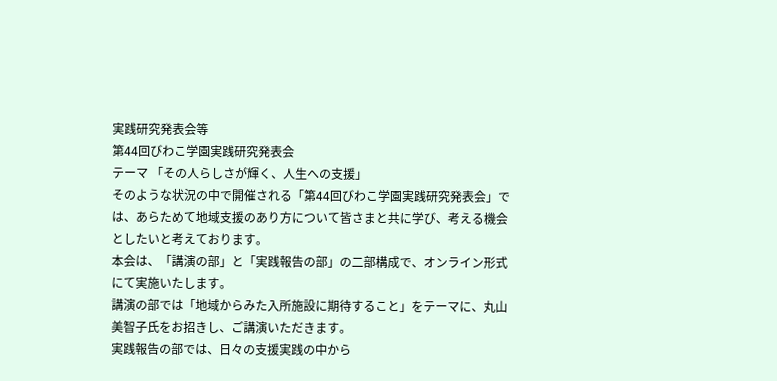実践研究発表会等
第44回びわこ学園実践研究発表会
テーマ 「その人らしさが輝く、人生への支援」
そのような状況の中で開催される「第44回びわこ学園実践研究発表会」では、あらためて地域支援のあり方について皆さまと共に学び、考える機会としたいと考えております。
本会は、「講演の部」と「実践報告の部」の二部構成で、オンライン形式にて実施いたします。
講演の部では「地域からみた入所施設に期待すること」をテーマに、丸山美智子氏をお招きし、ご講演いただきます。
実践報告の部では、日々の支援実践の中から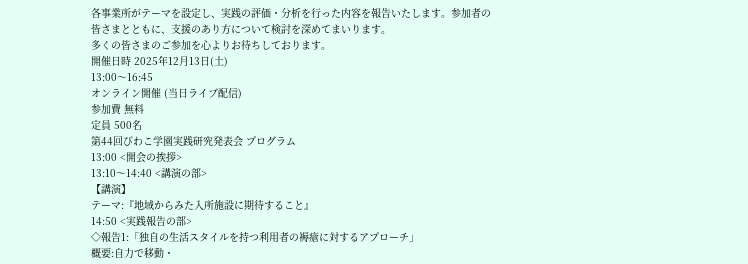各事業所がテーマを設定し、実践の評価・分析を行った内容を報告いたします。参加者の皆さまとともに、支援のあり方について検討を深めてまいります。
多くの皆さまのご参加を心よりお待ちしております。
開催日時 2025年12月13日(土)
13:00〜16:45
オンライン開催 (当日ライブ配信)
参加費 無料
定員 500名
第44回びわこ学園実践研究発表会 プログラム
13:00 <開会の挨拶>
13:10〜14:40 <講演の部>
【講演】
テーマ:『地域からみた入所施設に期待すること』
14:50 <実践報告の部>
◇報告1:「独自の生活スタイルを持つ利用者の褥瘡に対するアプローチ」
概要:自力で移動・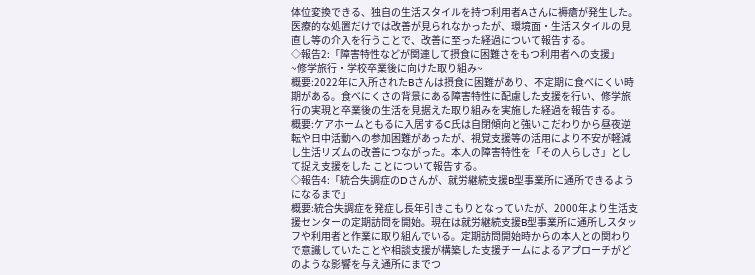体位変換できる、独自の生活スタイルを持つ利用者Aさんに褥瘡が発生した。医療的な処置だけでは改善が見られなかったが、環境面・生活スタイルの見直し等の介入を行うことで、改善に至った経過について報告する。
◇報告2:「障害特性などが関連して摂食に困難さをもつ利用者への支援」
~修学旅行・学校卒業後に向けた取り組み~
概要:2022年に入所されたBさんは摂食に困難があり、不定期に食べにくい時期がある。食べにくさの背景にある障害特性に配慮した支援を行い、修学旅行の実現と卒業後の生活を見据えた取り組みを実施した経過を報告する。
概要:ケアホームともるに入居するC氏は自閉傾向と強いこだわりから昼夜逆転や日中活動への参加困難があったが、視覚支援等の活用により不安が軽減し生活リズムの改善につながった。本人の障害特性を「その人らしさ」として捉え支援をした ことについて報告する。
◇報告4:「統合失調症のDさんが、就労継続支援B型事業所に通所できるようになるまで」
概要:統合失調症を発症し長年引きこもりとなっていたが、2000年より生活支援センターの定期訪問を開始。現在は就労継続支援B型事業所に通所しスタッフや利用者と作業に取り組んでいる。定期訪問開始時からの本人との関わりで意識していたことや相談支援が構築した支援チームによるアプローチがどのような影響を与え通所にまでつ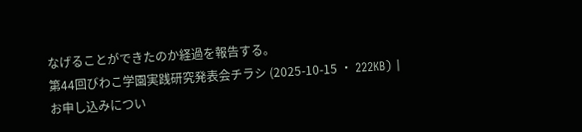なげることができたのか経過を報告する。
第44回びわこ学園実践研究発表会チラシ (2025-10-15 ・ 222KB) |
お申し込みについ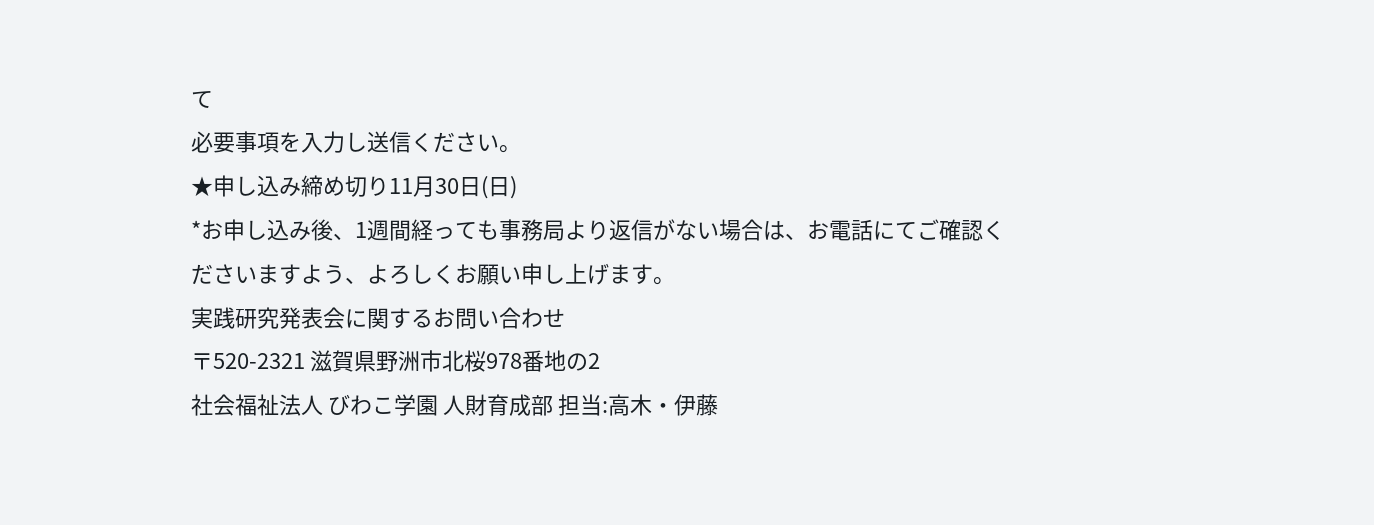て
必要事項を入力し送信ください。
★申し込み締め切り11月30日(日)
*お申し込み後、1週間経っても事務局より返信がない場合は、お電話にてご確認くださいますよう、よろしくお願い申し上げます。
実践研究発表会に関するお問い合わせ
〒520-2321 滋賀県野洲市北桜978番地の2
社会福祉法人 びわこ学園 人財育成部 担当:高木・伊藤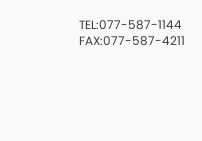TEL:077-587-1144
FAX:077-587-4211